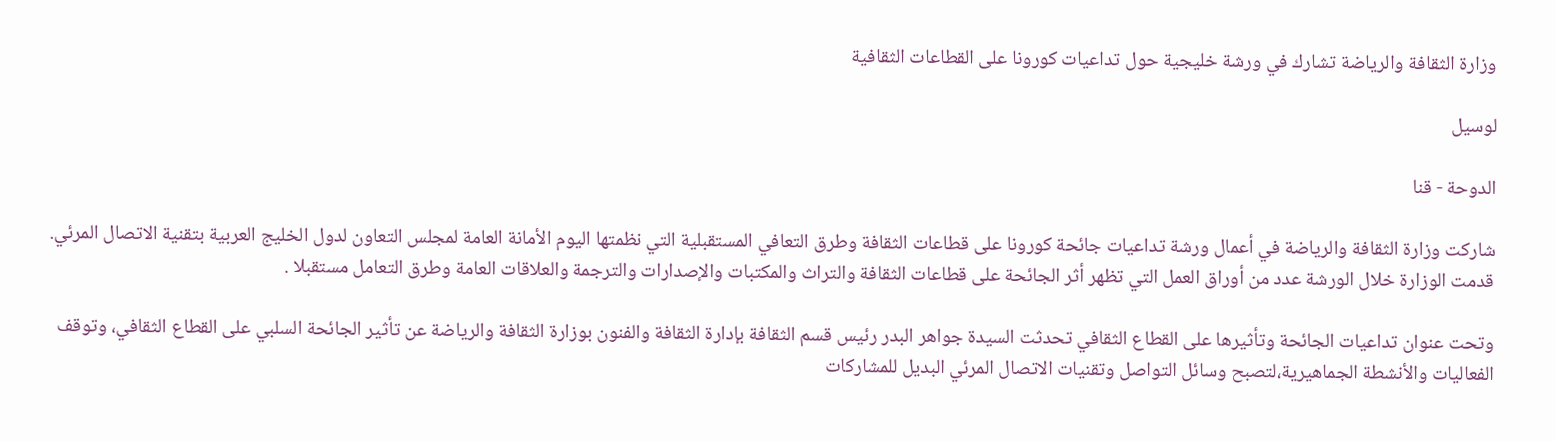وزارة الثقافة والرياضة تشارك في ورشة خليجية حول تداعيات كورونا على القطاعات الثقافية

لوسيل

الدوحة - قنا

شاركت وزارة الثقافة والرياضة في أعمال ورشة تداعيات جائحة كورونا على قطاعات الثقافة وطرق التعافي المستقبلية التي نظمتها اليوم الأمانة العامة لمجلس التعاون لدول الخليج العربية بتقنية الاتصال المرئي. قدمت الوزارة خلال الورشة عدد من أوراق العمل التي تظهر أثر الجائحة على قطاعات الثقافة والتراث والمكتبات والإصدارات والترجمة والعلاقات العامة وطرق التعامل مستقبلا .

وتحت عنوان تداعيات الجائحة وتأثيرها على القطاع الثقافي تحدثت السيدة جواهر البدر رئيس قسم الثقافة بإدارة الثقافة والفنون بوزارة الثقافة والرياضة عن تأثير الجائحة السلبي على القطاع الثقافي، وتوقف الفعاليات والأنشطة الجماهيرية،لتصبح وسائل التواصل وتقنيات الاتصال المرئي البديل للمشاركات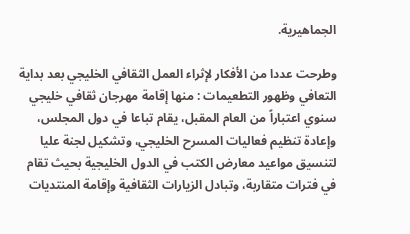الجماهيرية.

وطرحت عددا من الأفكار لإثراء العمل الثقافي الخليجي بعد بداية التعافي وظهور التطعيمات : منها إقامة مهرجان ثقافي خليجي سنوي اعتباراً من العام المقبل، يقام تباعا في دول المجلس، وإعادة تنظيم فعاليات المسرح الخليجي، وتشكيل لجنة عليا لتنسيق مواعيد معارض الكتب في الدول الخليجية بحيث تقام في فترات متقاربة، وتبادل الزيارات الثقافية وإقامة المنتديات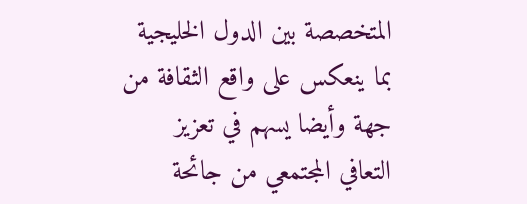المتخصصة بين الدول الخليجية بما ينعكس على واقع الثقافة من جهة وأيضا يسهم في تعزيز التعافي المجتمعي من جائحة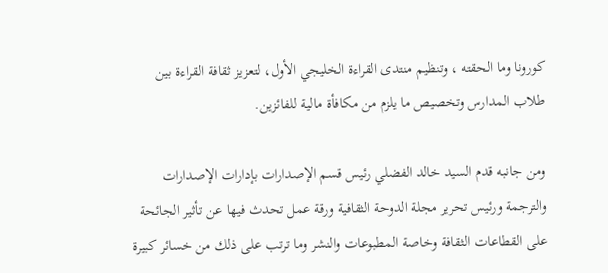كورونا وما الحقته ، وتنظيم منتدى القراءة الخليجي الأول، لتعزيز ثقافة القراءة بين طلاب المدارس وتخصيص ما يلزم من مكافأة مالية للفائزين.

ومن جانبه قدم السيد خالد الفضلي رئيس قسم الإصدارات بإدارات الإصدارات والترجمة ورئيس تحرير مجلة الدوحة الثقافية ورقة عمل تحدث فيها عن تأثير الجائحة على القطاعات الثقافة وخاصة المطبوعات والنشر وما ترتب على ذلك من خسائر كبيرة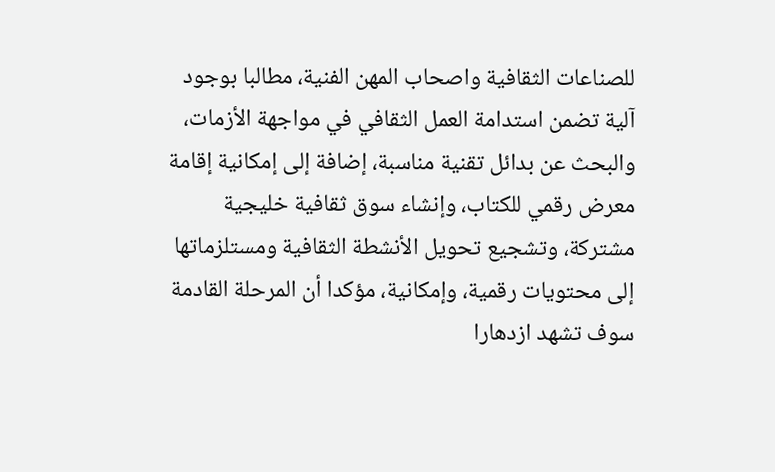للصناعات الثقافية واصحاب المهن الفنية، مطالبا بوجود آلية تضمن استدامة العمل الثقافي في مواجهة الأزمات، والبحث عن بدائل تقنية مناسبة، إضافة إلى إمكانية إقامة معرض رقمي للكتاب، وإنشاء سوق ثقافية خليجية مشتركة، وتشجيع تحويل الأنشطة الثقافية ومستلزماتها إلى محتويات رقمية، وإمكانية، مؤكدا أن المرحلة القادمة سوف تشهد ازدهارا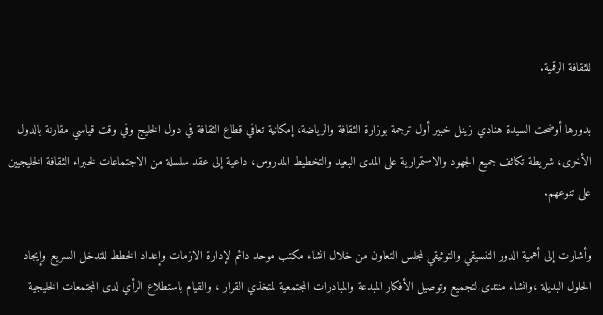للثقافة الرقمية.

بدورها أوضحت السيدة هنادي زينل خبير أول ترجمة بوزارة الثقافة والرياضة، إمكانية تعافي قطاع الثقافة في دول الخليج وفي وقت قياسي مقارنة بالدول الأخرى، شريطة تكاثف جميع الجهود والاستمرارية على المدى البعيد والتخطيط المدروس، داعية إلى عقد سلسلة من الاجتماعات لخبراء الثقافة الخليجيين على تنوعهم.

وأشارت إلى أهمية الدور التنسيقي والتوثيقي لمجلس التعاون من خلال انشاء مكتب موحد دائم لإدارة الازمات وإعداد الخطط للتدخل السريع وإيجاد الحلول البديلة ،وانشاء منتدى لتجميع وتوصيل الأفكار المبدعة والمبادرات المجتمعية لمتخذي القرار ، والقيام باستطلاع الرأي لدى المجتمعات الخليجية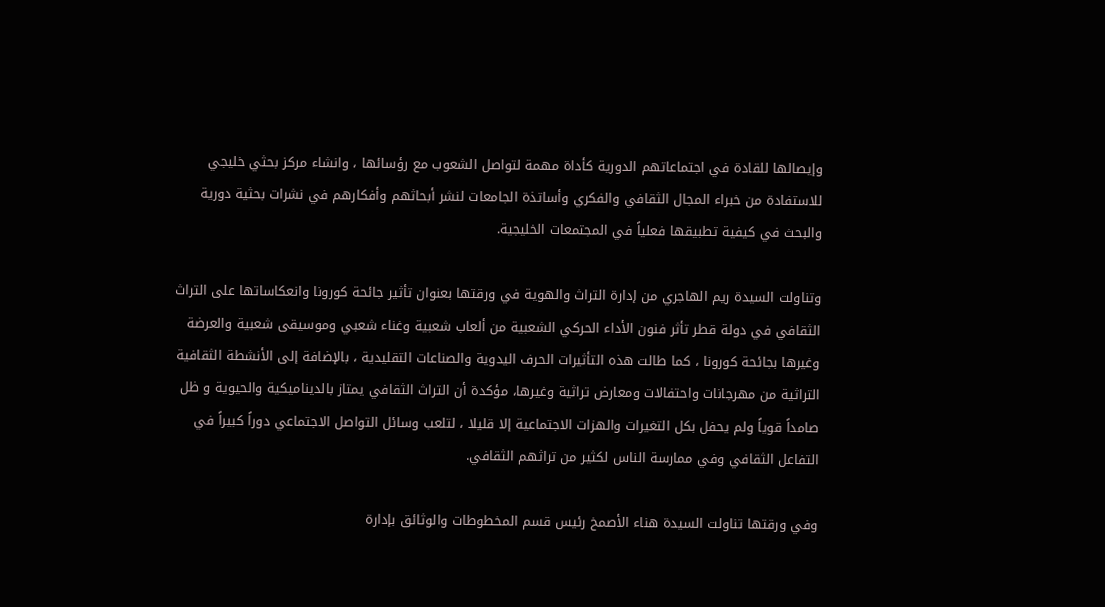وإيصالها للقادة في اجتماعاتهم الدورية كأداة مهمة لتواصل الشعوب مع رؤسائها ، وانشاء مركز بحثي خليجي للاستفادة من خبراء المجال الثقافي والفكري وأساتذة الجامعات لنشر أبحاثهم وأفكارهم في نشرات بحثية دورية والبحث في كيفية تطبيقها فعلياً في المجتمعات الخليجية.

وتناولت السيدة ريم الهاجري من إدارة التراث والهوية في ورقتها بعنوان تأثير جائحة كورونا وانعكاساتها على التراث الثقافي في دولة قطر تأثر فنون الأداء الحركي الشعبية من ألعاب شعبية وغناء شعبي وموسيقى شعبية والعرضة وغيرها بجائحة كورونا ، كما طالت هذه التأثيرات الحرف اليدوية والصناعات التقليدية ، بالإضافة إلى الأنشطة الثقافية التراثية من مهرجانات واحتفالات ومعارض تراثية وغيرها، مؤكدة أن التراث الثقافي يمتاز بالديناميكية والحيوية و ظل صامداً قوياً ولم يحفل بكل التغيرات والهزات الاجتماعية إلا قليلا ، لتلعب وسائل التواصل الاجتماعي دوراً كبيراً في التفاعل الثقافي وفي ممارسة الناس لكثير من تراثهم الثقافي.

وفي ورقتها تناولت السيدة هناء الأصمخ رئيس قسم المخطوطات والوثائق بإدارة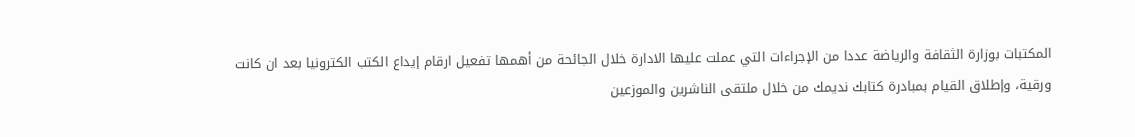المكتبات بوزارة الثقافة والرياضة عددا من الإجراءات التي عملت عليها الادارة خلال الجائحة من أهمها تفعيل ارقام إيداع الكتب الكترونيا بعد ان كانت ورقية، وإطلاق القيام بمبادرة كتابك نديمك من خلال ملتقى الناشرين والموزعين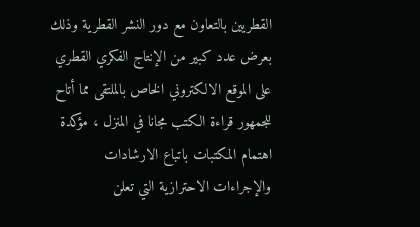القطريين بالتعاون مع دور النشر القطرية وذلك بعرض عدد كبير من الإنتاج الفكري القطري على الموقع الالكتروني الخاص بالملتقى مما أتاح للجمهور قراءة الكتب مجانا في المنزل ، مؤكدة اهتمام المكتبات باتباع الارشادات والإجراءات الاحترازية التي تعلن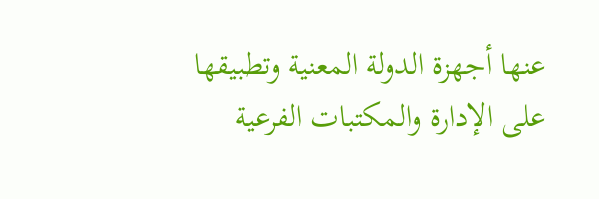عنها أجهزة الدولة المعنية وتطبيقها على الإدارة والمكتبات الفرعية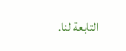التابعة لنا.